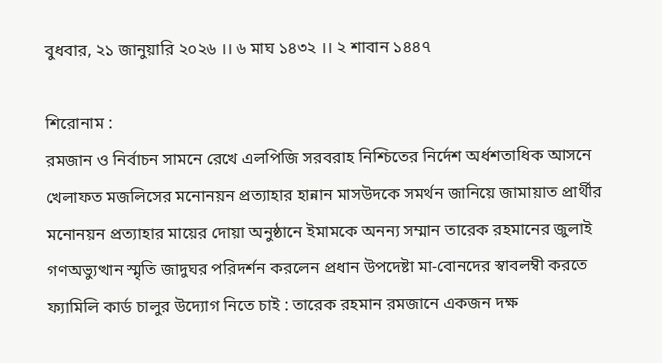বুধবার, ২১ জানুয়ারি ২০২৬ ।। ৬ মাঘ ১৪৩২ ।। ২ শাবান ১৪৪৭

শিরোনাম :
রমজান ও নির্বাচন সামনে রেখে এলপিজি সরবরাহ নিশ্চিতের নির্দেশ অর্ধশতাধিক আসনে খেলাফত মজলিসের মনোনয়ন প্রত্যাহার হান্নান মাসউদকে সমর্থন জানিয়ে জামায়াত প্রার্থীর মনোনয়ন প্রত্যাহার মায়ের দোয়া অনুষ্ঠানে ইমামকে অনন্য সম্মান তারেক রহমানের জুলাই গণঅভ্যুত্থান স্মৃতি জাদুঘর পরিদর্শন করলেন প্রধান উপদেষ্টা মা-বোনদের স্বাবলম্বী করতে ফ্যামিলি কার্ড চালুর উদ্যোগ নিতে চাই : তারেক রহমান রমজানে একজন দক্ষ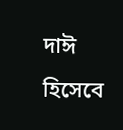দাঈ হিসেবে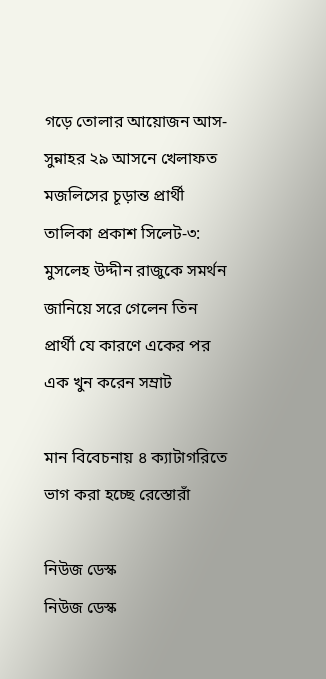গড়ে তোলার আয়োজন আস-সুন্নাহর ২৯ আসনে খেলাফত মজলিসের চূড়ান্ত প্রার্থী তালিকা প্রকাশ সিলেট-৩: মুসলেহ উদ্দীন রাজুকে সমর্থন জানিয়ে সরে গেলেন তিন প্রার্থী যে কারণে একের পর এক খুন করেন সম্রাট

মান বিবেচনায় ৪ ক্যাটাগরিতে ভাগ করা হচ্ছে রেস্তোরাঁ

নিউজ ডেস্ক
নিউজ ডেস্ক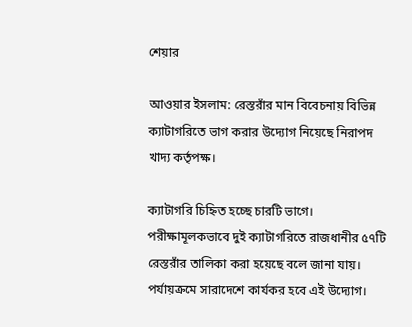শেয়ার

আওয়ার ইসলাম: রেস্তরাঁর মান বিবেচনায় বিভিন্ন ক্যাটাগরিতে ভাগ করার উদ্যোগ নিয়েছে নিরাপদ খাদ্য কর্তৃপক্ষ।

ক্যাটাগরি চিহ্নিত হচ্ছে চারটি ভাগে। পরীক্ষামূলকভাবে দুই ক্যাটাগরিতে রাজধানীর ৫৭টি রেস্তরাঁর তালিকা করা হয়েছে বলে জানা যায়। পর্যায়ক্রমে সারাদেশে কার্যকর হবে এই উদ্যোগ।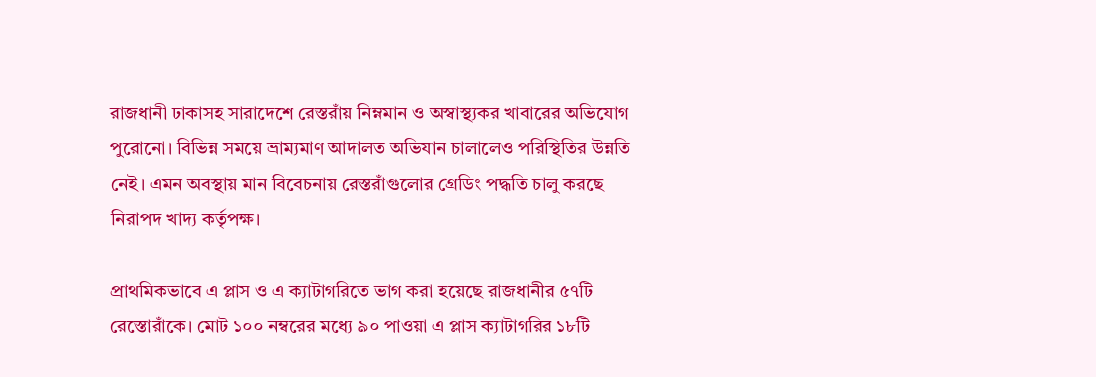রাজধানী ঢাকাসহ সারাদেশে রেস্তরাঁয় নিম্নমান ও অস্বাস্থ্যকর খাবারের অভিযোগ পুরোনো। বিভিন্ন সময়ে ভ্রাম্যমাণ আদালত অভিযান চালালেও পরিস্থিতির উন্নতি নেই। এমন অবস্থায় মান বিবেচনায় রেস্তরাঁগুলোর গ্রেডিং পদ্ধতি চালু করছে নিরাপদ খাদ্য কর্তৃপক্ষ।

প্রাথমিকভাবে এ প্লাস ও এ ক্যাটাগরিতে ভাগ করা হয়েছে রাজধানীর ৫৭টি রেস্তোরাঁকে। মোট ১০০ নম্বরের মধ্যে ৯০ পাওয়া এ প্লাস ক্যাটাগরির ১৮টি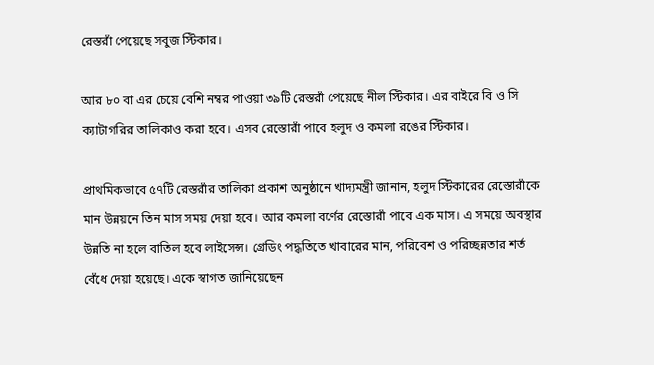রেস্তরাঁ পেয়েছে সবুজ স্টিকার।

আর ৮০ বা এর চেয়ে বেশি নম্বর পাওয়া ৩৯টি রেস্তরাঁ পেয়েছে নীল স্টিকার। এর বাইরে বি ও সি ক্যাটাগরির তালিকাও করা হবে। এসব রেস্তোরাঁ পাবে হলুদ ও কমলা রঙের স্টিকার।

প্রাথমিকভাবে ৫৭টি রেস্তরাঁর তালিকা প্রকাশ অনুষ্ঠানে খাদ্যমন্ত্রী জানান, হলুদ স্টিকারের রেস্তোরাঁকে মান উন্নয়নে তিন মাস সময় দেয়া হবে। আর কমলা বর্ণের রেস্তোরাঁ পাবে এক মাস। এ সময়ে অবস্থার উন্নতি না হলে বাতিল হবে লাইসেন্স। গ্রেডিং পদ্ধতিতে খাবারের মান, পরিবেশ ও পরিচ্ছন্নতার শর্ত বেঁধে দেয়া হয়েছে। একে স্বাগত জানিয়েছেন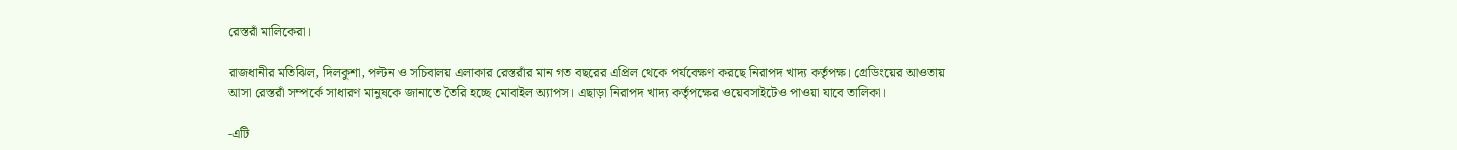রেস্তরাঁ মালিকেরা।

রাজধানীর মতিঝিল, দিলকুশা, পল্টন ও সচিবালয় এলাকার রেস্তরাঁর মান গত বছরের এপ্রিল থেকে পর্যবেক্ষণ করছে নিরাপদ খাদ্য কর্তৃপক্ষ। গ্রেডিংয়ের আওতায় আসা রেস্তরাঁ সম্পর্কে সাধারণ মানুষকে জানাতে তৈরি হচ্ছে মোবাইল অ্যাপস। এছাড়া নিরাপদ খাদ্য কর্তৃপক্ষের ওয়েবসাইটেও পাওয়া যাবে তালিকা।

-এটি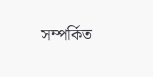সম্পর্কিত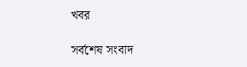খবর

সর্বশেষ সংবাদ